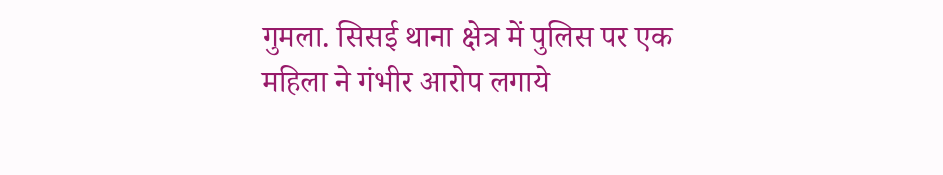गुमला. सिसई थाना क्षेत्र में पुलिस पर एक महिला ने गंभीर आरोप लगाये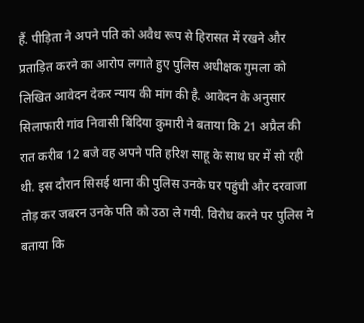हैं. पीड़िता ने अपने पति को अवैध रूप से हिरासत में रखने और प्रताड़ित करने का आरोप लगाते हुए पुलिस अधीक्षक गुमला को लिखित आवेदन देकर न्याय की मांग की है. आवेदन के अनुसार सिलाफारी गांव निवासी बिंदिया कुमारी ने बताया कि 21 अप्रैल की रात करीब 12 बजे वह अपने पति हरिश साहू के साथ घर में सो रही थी. इस दौरान सिसई थाना की पुलिस उनके घर पहुंची और दरवाजा तोड़ कर जबरन उनके पति को उठा ले गयी. विरोध करने पर पुलिस ने बताया कि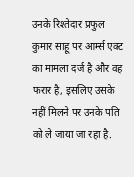उनके रिश्तेदार प्रफुल कुमार साहू पर आर्म्स एक्ट का मामला दर्ज है और वह फरार है, इसलिए उसके नहीं मिलने पर उनके पति को ले जाया जा रहा है.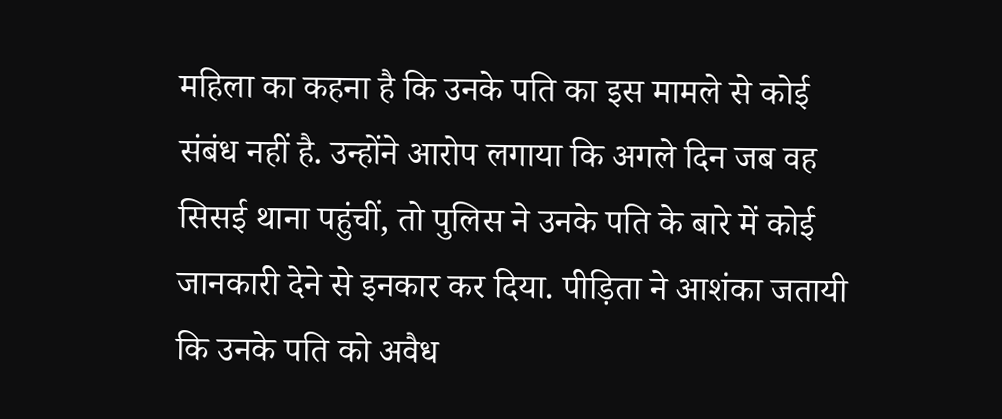महिला का कहना है कि उनके पति का इस मामले से कोई संबंध नहीं है. उन्होंने आरोप लगाया कि अगले दिन जब वह सिसई थाना पहुंचीं, तो पुलिस ने उनके पति के बारे में कोई जानकारी देने से इनकार कर दिया. पीड़िता ने आशंका जतायी कि उनके पति को अवैध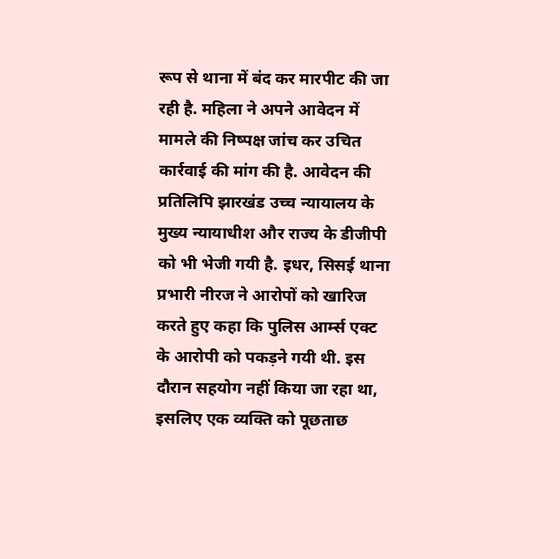रूप से थाना में बंद कर मारपीट की जा रही है. महिला ने अपने आवेदन में मामले की निष्पक्ष जांच कर उचित कार्रवाई की मांग की है. आवेदन की प्रतिलिपि झारखंड उच्च न्यायालय के मुख्य न्यायाधीश और राज्य के डीजीपी को भी भेजी गयी है. इधर, सिसई थाना प्रभारी नीरज ने आरोपों को खारिज करते हुए कहा कि पुलिस आर्म्स एक्ट के आरोपी को पकड़ने गयी थी. इस दौरान सहयोग नहीं किया जा रहा था, इसलिए एक व्यक्ति को पूछताछ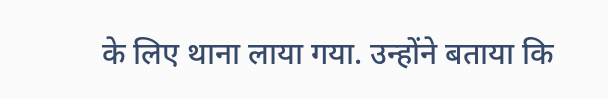के लिए थाना लाया गया. उन्होंने बताया कि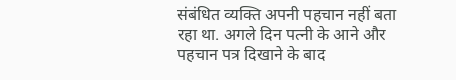संबंधित व्यक्ति अपनी पहचान नहीं बता रहा था. अगले दिन पत्नी के आने और पहचान पत्र दिखाने के बाद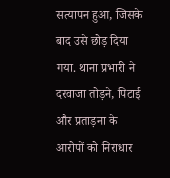सत्यापन हुआ, जिसके बाद उसे छोड़ दिया गया. थाना प्रभारी ने दरवाजा तोड़ने, पिटाई और प्रताड़ना के आरोपों को निराधार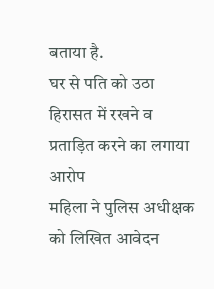बताया है.
घर से पति को उठा हिरासत में रखने व प्रताड़ित करने का लगाया आरोप
महिला ने पुलिस अधीक्षक को लिखित आवेदन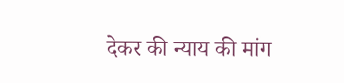देकर की न्याय की मांग